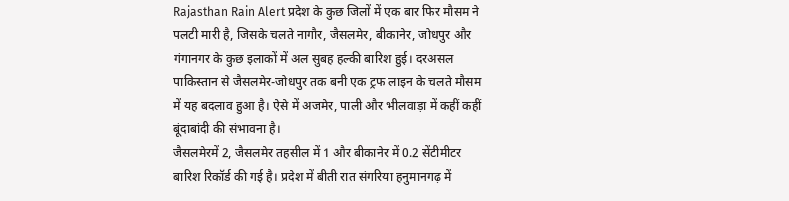Rajasthan Rain Alert प्रदेश के कुछ जिलों में एक बार फिर मौसम ने पलटी मारी है, जिसके चलते नागौर, जैसलमेर, बीकानेर, जोधपुर और गंगानगर के कुछ इलाकों में अल सुबह हल्की बारिश हुई। दरअसल पाकिस्तान से जैसलमेर-जोधपुर तक बनी एक ट्रफ लाइन के चलते मौसम में यह बदलाव हुआ है। ऐसे में अजमेर, पाली और भीलवाड़ा में कहीं कहीं बूंदाबांदी की संभावना है।
जैसलमेरमें 2, जैसलमेर तहसील में 1 और बीकानेर में 0.2 सेंटीमीटर बारिश रिकॉर्ड की गई है। प्रदेश में बीती रात संगरिया हनुमानगढ़ में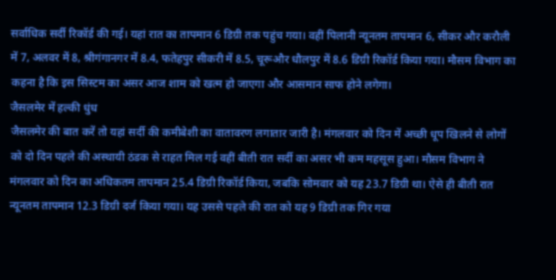सर्वाधिक सर्दी रिकॉर्ड की गई। यहां रात का तापमान 6 डिग्री तक पहुंच गया। वहीं पिलानी न्यूनतम तापमान 6, सीकर और करौली में 7, अलवर में 8, श्रीगंगानगर में 8.4, फतेहपुर सीकरी में 8.5, चूरूऔर धौलपुर में 8.6 डिग्री रिकॉर्ड किया गया। मौसम विभाग का कहना है कि इस सिस्टम का असर आज शाम को खत्म हो जाएगा और आसमान साफ होने लगेगा।
जैसलमेर में हल्की धुंध
जैसलमेर की बात करें तो यहां सर्दी की कमीबेशी का वातावरण लगातार जारी है। मंगलवार को दिन में अच्छी धूप खिलने से लोगों को दो दिन पहले की अस्थायी ठंडक से राहत मिल गई वहीं बीती रात सर्दी का असर भी कम महसूस हुआ। मौसम विभाग ने मंगलवार को दिन का अधिकतम तापमान 25.4 डिग्री रिकॉर्ड किया, जबकि सोमवार को यह 23.7 डिग्री था। ऐसे ही बीती रात न्यूनतम तापमान 12.3 डिग्री दर्ज किया गया। यह उससे पहले की रात को यह 9 डिग्री तक गिर गया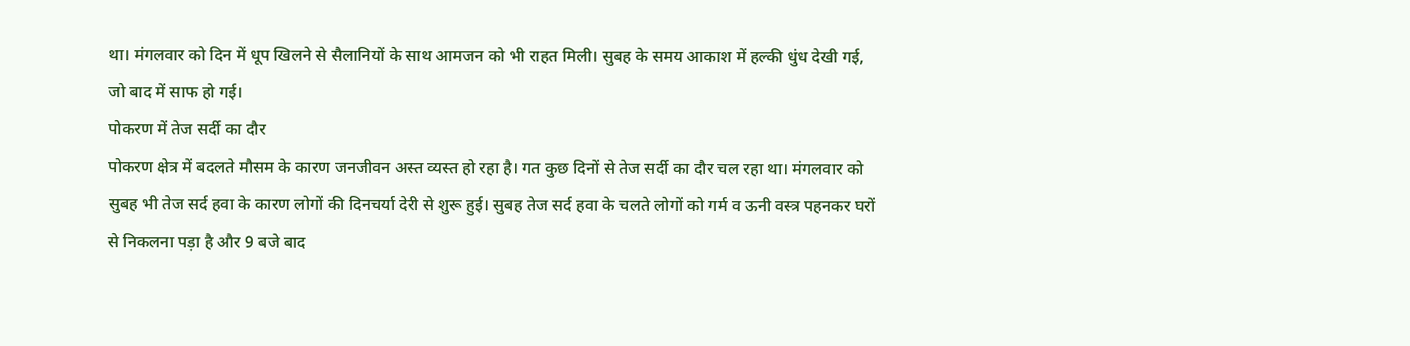था। मंगलवार को दिन में धूप खिलने से सैलानियों के साथ आमजन को भी राहत मिली। सुबह के समय आकाश में हल्की धुंध देखी गई, जो बाद में साफ हो गई।
पोकरण में तेज सर्दी का दौर
पोकरण क्षेत्र में बदलते मौसम के कारण जनजीवन अस्त व्यस्त हो रहा है। गत कुछ दिनों से तेज सर्दी का दौर चल रहा था। मंगलवार को सुबह भी तेज सर्द हवा के कारण लोगों की दिनचर्या देरी से शुरू हुई। सुबह तेज सर्द हवा के चलते लोगों को गर्म व ऊनी वस्त्र पहनकर घरों से निकलना पड़ा है और 9 बजे बाद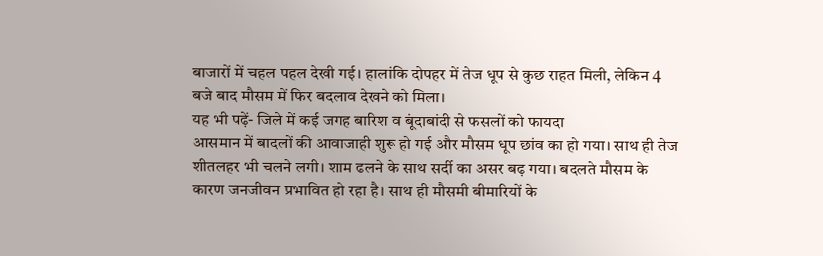बाजारों में चहल पहल देखी गई। हालांकि दोपहर में तेज धूप से कुछ राहत मिली, लेकिन 4 बजे बाद मौसम में फिर बदलाव देखने को मिला।
यह भी पढ़ें- जिले में कई जगह बारिश व बूंदाबांदी से फसलों को फायदा
आसमान में बादलों की आवाजाही शुरू हो गई और मौसम धूप छांव का हो गया। साथ ही तेज शीतलहर भी चलने लगी। शाम ढलने के साथ सर्दी का असर बढ़ गया। बदलते मौसम के कारण जनजीवन प्रभावित हो रहा है। साथ ही मौसमी बीमारियों के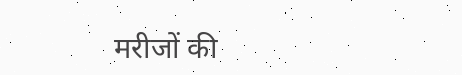मरीजों की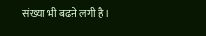संख्या भी बढऩे लगी है।